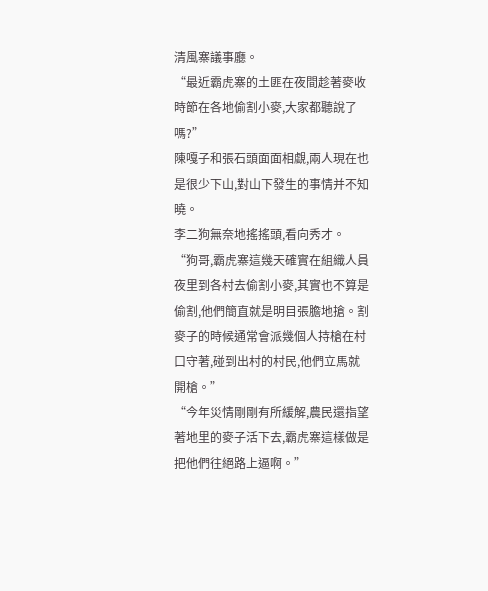清風寨議事廳。
“最近霸虎寨的土匪在夜間趁著麥收時節在各地偷割小麥,大家都聽說了嗎?”
陳嘎子和張石頭面面相覷,兩人現在也是很少下山,對山下發生的事情并不知曉。
李二狗無奈地搖搖頭,看向秀才。
“狗哥,霸虎寨這幾天確實在組織人員夜里到各村去偷割小麥,其實也不算是偷割,他們簡直就是明目張膽地搶。割麥子的時候通常會派幾個人持槍在村口守著,碰到出村的村民,他們立馬就開槍。”
“今年災情剛剛有所緩解,農民還指望著地里的麥子活下去,霸虎寨這樣做是把他們往絕路上逼啊。”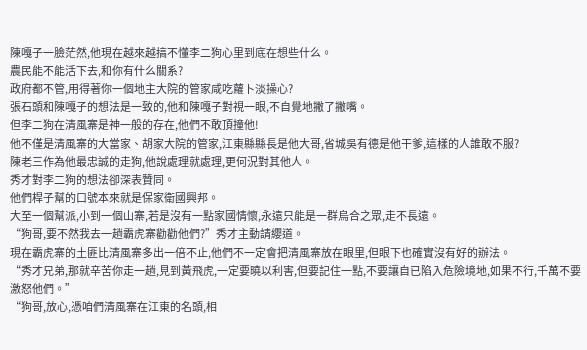陳嘎子一臉茫然,他現在越來越搞不懂李二狗心里到底在想些什么。
農民能不能活下去,和你有什么關系?
政府都不管,用得著你一個地主大院的管家咸吃蘿卜淡操心?
張石頭和陳嘎子的想法是一致的,他和陳嘎子對視一眼,不自覺地撇了撇嘴。
但李二狗在清風寨是神一般的存在,他們不敢頂撞他!
他不僅是清風寨的大當家、胡家大院的管家,江東縣縣長是他大哥,省城吳有德是他干爹,這樣的人誰敢不服?
陳老三作為他最忠誠的走狗,他說處理就處理,更何況對其他人。
秀才對李二狗的想法卻深表贊同。
他們桿子幫的口號本來就是保家衛國興邦。
大至一個幫派,小到一個山寨,若是沒有一點家國情懷,永遠只能是一群烏合之眾,走不長遠。
“狗哥,要不然我去一趟霸虎寨勸勸他們?”秀才主動請纓道。
現在霸虎寨的土匪比清風寨多出一倍不止,他們不一定會把清風寨放在眼里,但眼下也確實沒有好的辦法。
“秀才兄弟,那就辛苦你走一趟,見到黃飛虎,一定要曉以利害,但要記住一點,不要讓自已陷入危險境地,如果不行,千萬不要激怒他們。”
“狗哥,放心,憑咱們清風寨在江東的名頭,相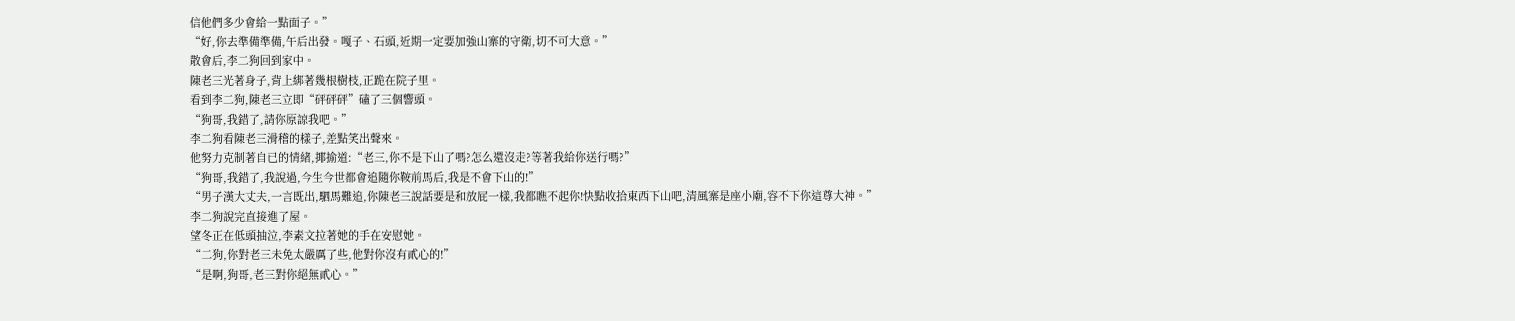信他們多少會給一點面子。”
“好,你去準備準備,午后出發。嘎子、石頭,近期一定要加強山寨的守衛,切不可大意。”
散會后,李二狗回到家中。
陳老三光著身子,背上綁著幾根樹枝,正跪在院子里。
看到李二狗,陳老三立即“砰砰砰”磕了三個響頭。
“狗哥,我錯了,請你原諒我吧。”
李二狗看陳老三滑稽的樣子,差點笑出聲來。
他努力克制著自已的情緒,揶揄道:“老三,你不是下山了嗎?怎么還沒走?等著我給你送行嗎?”
“狗哥,我錯了,我說過,今生今世都會追隨你鞍前馬后,我是不會下山的!”
“男子漢大丈夫,一言既出,駟馬難追,你陳老三說話要是和放屁一樣,我都瞧不起你!快點收拾東西下山吧,清風寨是座小廟,容不下你這尊大神。”
李二狗說完直接進了屋。
望冬正在低頭抽泣,李素文拉著她的手在安慰她。
“二狗,你對老三未免太嚴厲了些,他對你沒有貳心的!”
“是啊,狗哥,老三對你絕無貳心。”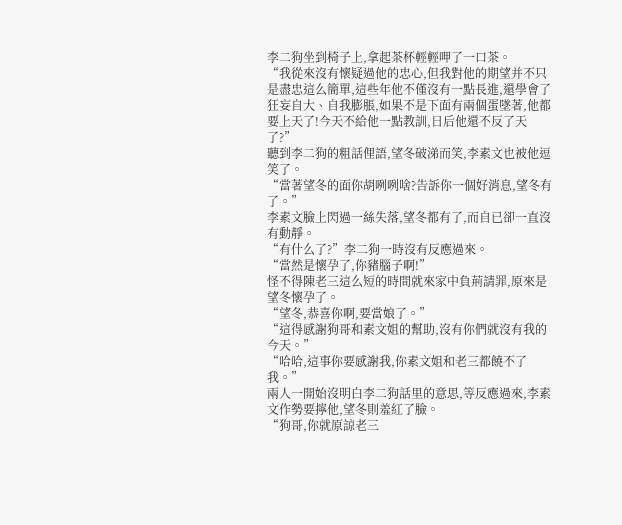李二狗坐到椅子上,拿起茶杯輕輕呷了一口茶。
“我從來沒有懷疑過他的忠心,但我對他的期望并不只是盡忠這么簡單,這些年他不僅沒有一點長進,還學會了狂妄自大、自我膨脹,如果不是下面有兩個蛋墜著,他都要上天了!今天不給他一點教訓,日后他還不反了天了?”
聽到李二狗的粗話俚語,望冬破涕而笑,李素文也被他逗笑了。
“當著望冬的面你胡咧咧啥?告訴你一個好消息,望冬有了。”
李素文臉上閃過一絲失落,望冬都有了,而自已卻一直沒有動靜。
“有什么了?”李二狗一時沒有反應過來。
“當然是懷孕了,你豬腦子啊!”
怪不得陳老三這么短的時間就來家中負荊請罪,原來是望冬懷孕了。
“望冬,恭喜你啊,要當娘了。”
“這得感謝狗哥和素文姐的幫助,沒有你們就沒有我的今天。”
“哈哈,這事你要感謝我,你素文姐和老三都饒不了我。”
兩人一開始沒明白李二狗話里的意思,等反應過來,李素文作勢要擰他,望冬則羞紅了臉。
“狗哥,你就原諒老三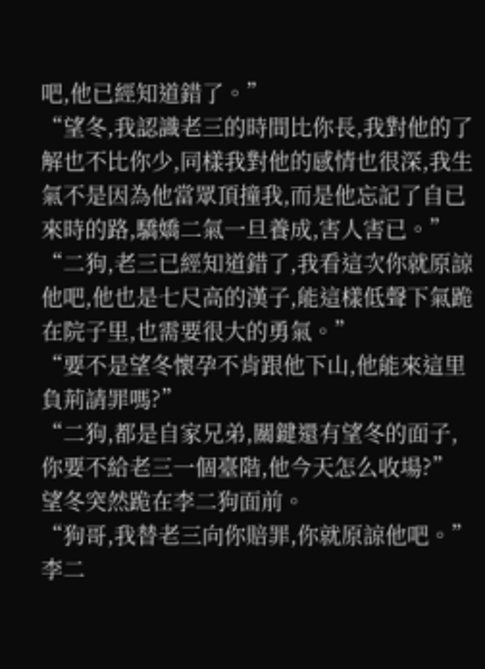吧,他已經知道錯了。”
“望冬,我認識老三的時間比你長,我對他的了解也不比你少,同樣我對他的感情也很深,我生氣不是因為他當眾頂撞我,而是他忘記了自已來時的路,驕嬌二氣一旦養成,害人害已。”
“二狗,老三已經知道錯了,我看這次你就原諒他吧,他也是七尺高的漢子,能這樣低聲下氣跪在院子里,也需要很大的勇氣。”
“要不是望冬懷孕不肯跟他下山,他能來這里負荊請罪嗎?”
“二狗,都是自家兄弟,關鍵還有望冬的面子,你要不給老三一個臺階,他今天怎么收場?”
望冬突然跪在李二狗面前。
“狗哥,我替老三向你賠罪,你就原諒他吧。”
李二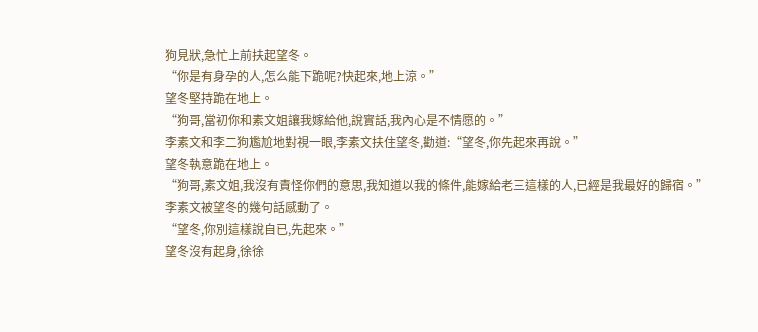狗見狀,急忙上前扶起望冬。
“你是有身孕的人,怎么能下跪呢?快起來,地上涼。”
望冬堅持跪在地上。
“狗哥,當初你和素文姐讓我嫁給他,說實話,我內心是不情愿的。”
李素文和李二狗尷尬地對視一眼,李素文扶住望冬,勸道:“望冬,你先起來再說。”
望冬執意跪在地上。
“狗哥,素文姐,我沒有責怪你們的意思,我知道以我的條件,能嫁給老三這樣的人,已經是我最好的歸宿。”
李素文被望冬的幾句話感動了。
“望冬,你別這樣說自已,先起來。”
望冬沒有起身,徐徐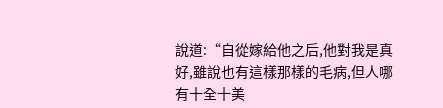說道:“自從嫁給他之后,他對我是真好,雖說也有這樣那樣的毛病,但人哪有十全十美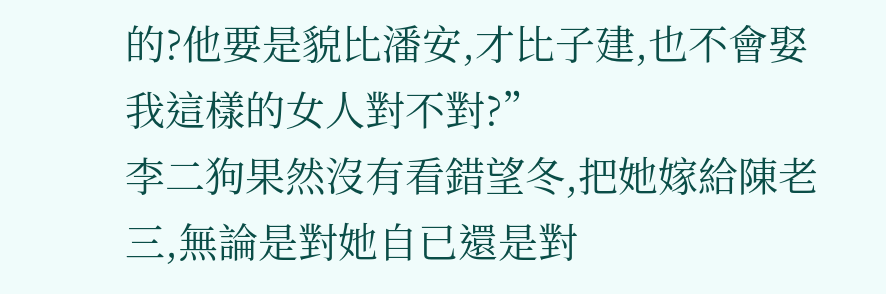的?他要是貌比潘安,才比子建,也不會娶我這樣的女人對不對?”
李二狗果然沒有看錯望冬,把她嫁給陳老三,無論是對她自已還是對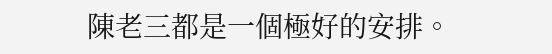陳老三都是一個極好的安排。